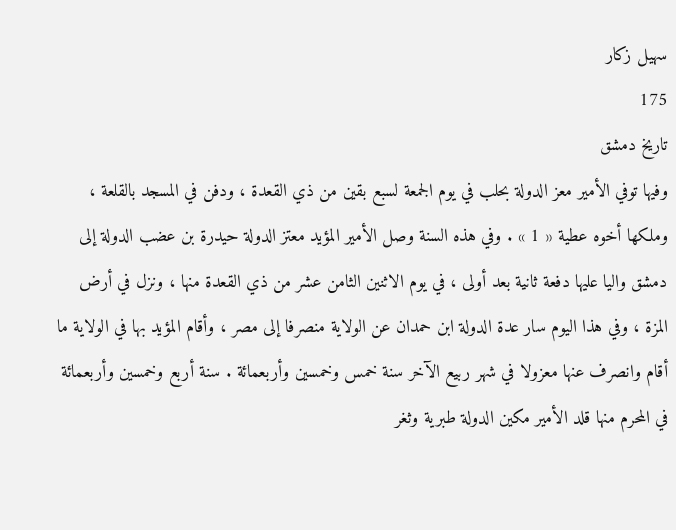سهيل زكار
175
تاريخ دمشق
وفيها توفي الأمير معز الدولة بحلب في يوم الجمعة لسبع بقين من ذي القعدة ، ودفن في المسجد بالقلعة ، وملكها أخوه عطية « 1 » . وفي هذه السنة وصل الأمير المؤيد معتز الدولة حيدرة بن عضب الدولة إلى دمشق واليا عليها دفعة ثانية بعد أولى ، في يوم الاثنين الثامن عشر من ذي القعدة منها ، ونزل في أرض المزة ، وفي هذا اليوم سار عدة الدولة ابن حمدان عن الولاية منصرفا إلى مصر ، وأقام المؤيد بها في الولاية ما أقام وانصرف عنها معزولا في شهر ربيع الآخر سنة خمس وخمسين وأربعمائة . سنة أربع وخمسين وأربعمائة في المحرم منها قلد الأمير مكين الدولة طبرية وثغر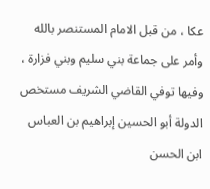عكا ، من قبل الامام المستنصر بالله وأمر على جماعة بني سليم وبني فزارة ، وفيها توفي القاضي الشريف مستخص الدولة أبو الحسين إبراهيم بن العباس ابن الحسن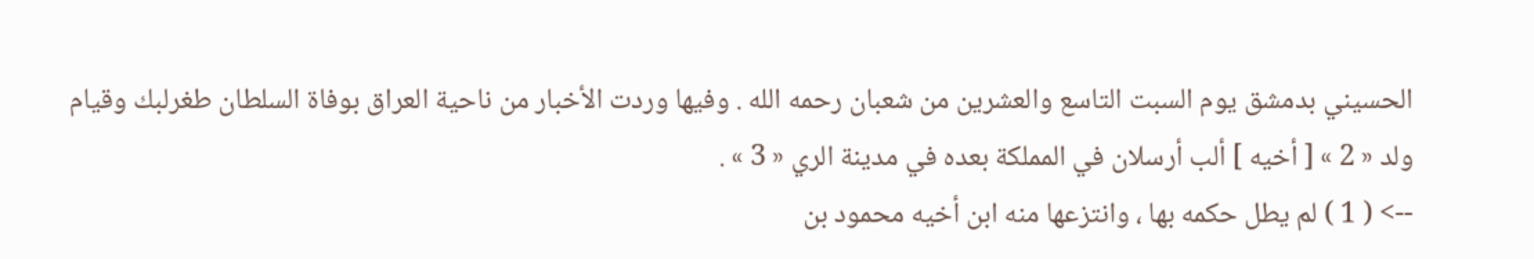الحسيني بدمشق يوم السبت التاسع والعشرين من شعبان رحمه الله . وفيها وردت الأخبار من ناحية العراق بوفاة السلطان طغرلبك وقيام ولد « 2 » [ أخيه ] ألب أرسلان في المملكة بعده في مدينة الري « 3 » .
--> ( 1 ) لم يطل حكمه بها ، وانتزعها منه ابن أخيه محمود بن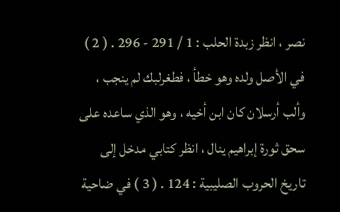نصر ، انظر زبدة الحلب : 1 / 291 - 296 . ( 2 ) في الأصل ولده وهو خطأ ، فطغرلبك لم ينجب ، وألب أرسلان كان ابن أخيه ، وهو الذي ساعده على سحق ثورة إبراهيم ينال ، انظر كتابي مدخل إلى تاريخ الحروب الصليبية : 124 . ( 3 ) في ضاحية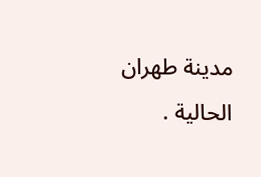مدينة طهران الحالية .